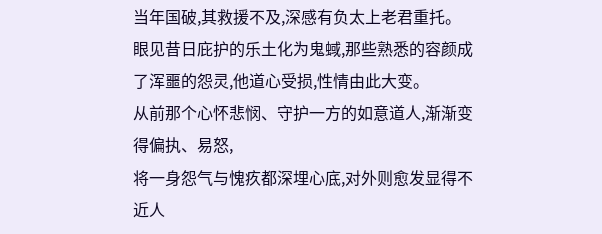当年国破,其救援不及,深感有负太上老君重托。
眼见昔日庇护的乐土化为鬼蜮,那些熟悉的容颜成了浑噩的怨灵,他道心受损,性情由此大变。
从前那个心怀悲悯、守护一方的如意道人,渐渐变得偏执、易怒,
将一身怨气与愧疚都深埋心底,对外则愈发显得不近人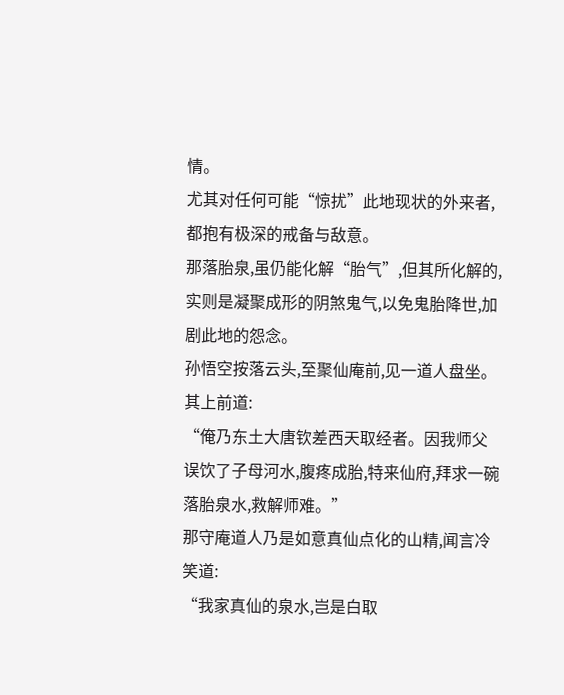情。
尤其对任何可能“惊扰”此地现状的外来者,都抱有极深的戒备与敌意。
那落胎泉,虽仍能化解“胎气”,但其所化解的,实则是凝聚成形的阴煞鬼气,以免鬼胎降世,加剧此地的怨念。
孙悟空按落云头,至聚仙庵前,见一道人盘坐。
其上前道:
“俺乃东土大唐钦差西天取经者。因我师父误饮了子母河水,腹疼成胎,特来仙府,拜求一碗落胎泉水,救解师难。”
那守庵道人乃是如意真仙点化的山精,闻言冷笑道:
“我家真仙的泉水,岂是白取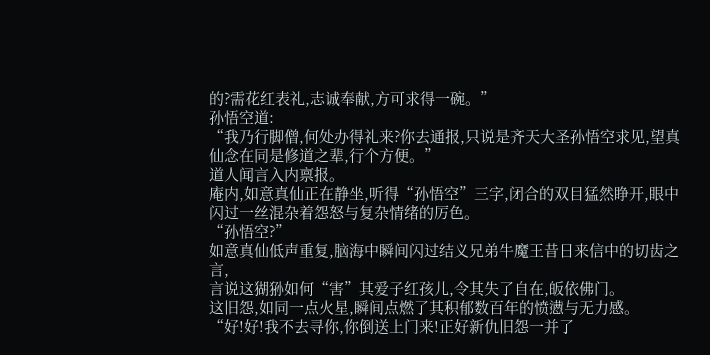的?需花红表礼,志诚奉献,方可求得一碗。”
孙悟空道:
“我乃行脚僧,何处办得礼来?你去通报,只说是齐天大圣孙悟空求见,望真仙念在同是修道之辈,行个方便。”
道人闻言入内禀报。
庵内,如意真仙正在静坐,听得“孙悟空”三字,闭合的双目猛然睁开,眼中闪过一丝混杂着怨怒与复杂情绪的厉色。
“孙悟空?”
如意真仙低声重复,脑海中瞬间闪过结义兄弟牛魔王昔日来信中的切齿之言,
言说这猢狲如何“害”其爱子红孩儿,令其失了自在,皈依佛门。
这旧怨,如同一点火星,瞬间点燃了其积郁数百年的愤懑与无力感。
“好!好!我不去寻你,你倒送上门来!正好新仇旧怨一并了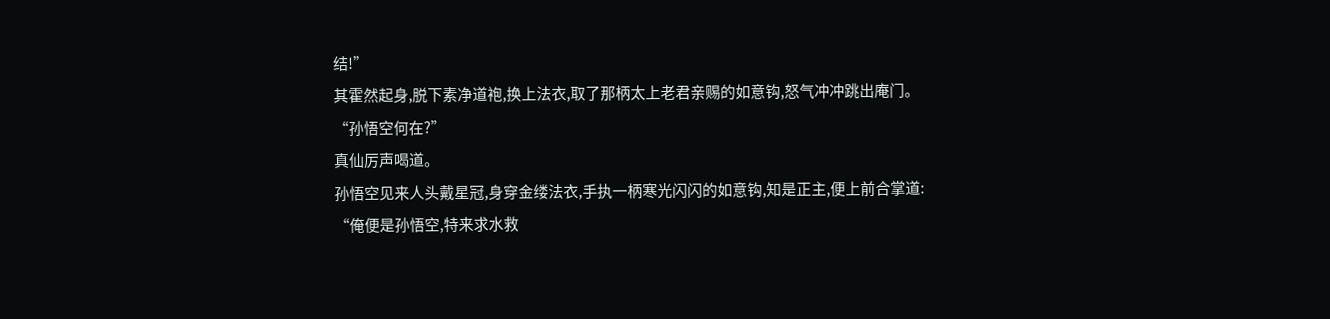结!”
其霍然起身,脱下素净道袍,换上法衣,取了那柄太上老君亲赐的如意钩,怒气冲冲跳出庵门。
“孙悟空何在?”
真仙厉声喝道。
孙悟空见来人头戴星冠,身穿金缕法衣,手执一柄寒光闪闪的如意钩,知是正主,便上前合掌道:
“俺便是孙悟空,特来求水救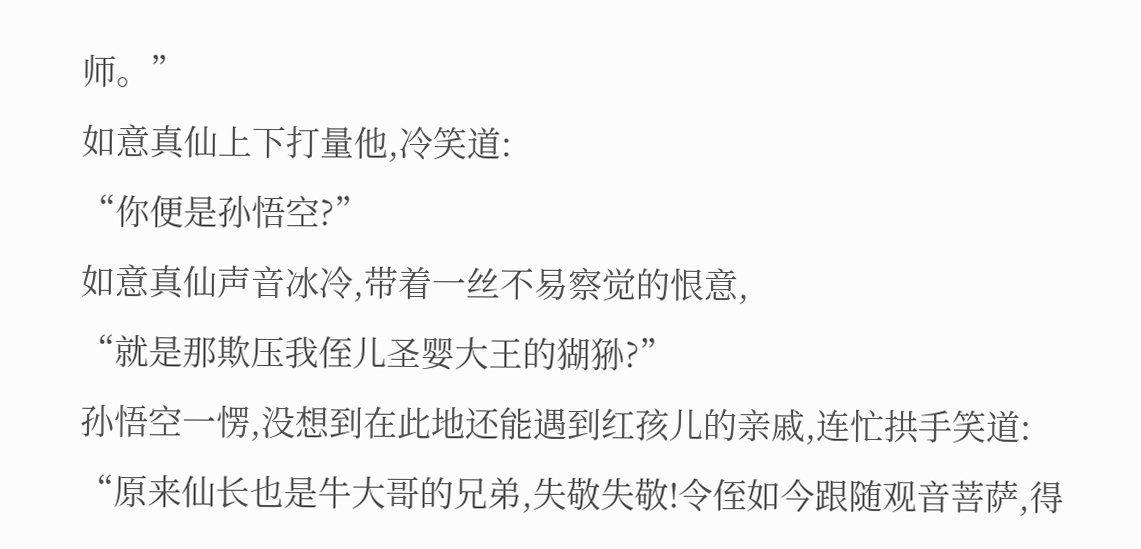师。”
如意真仙上下打量他,冷笑道:
“你便是孙悟空?”
如意真仙声音冰冷,带着一丝不易察觉的恨意,
“就是那欺压我侄儿圣婴大王的猢狲?”
孙悟空一愣,没想到在此地还能遇到红孩儿的亲戚,连忙拱手笑道:
“原来仙长也是牛大哥的兄弟,失敬失敬!令侄如今跟随观音菩萨,得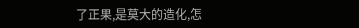了正果,是莫大的造化,怎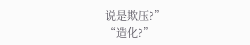说是欺压?”
“造化?”